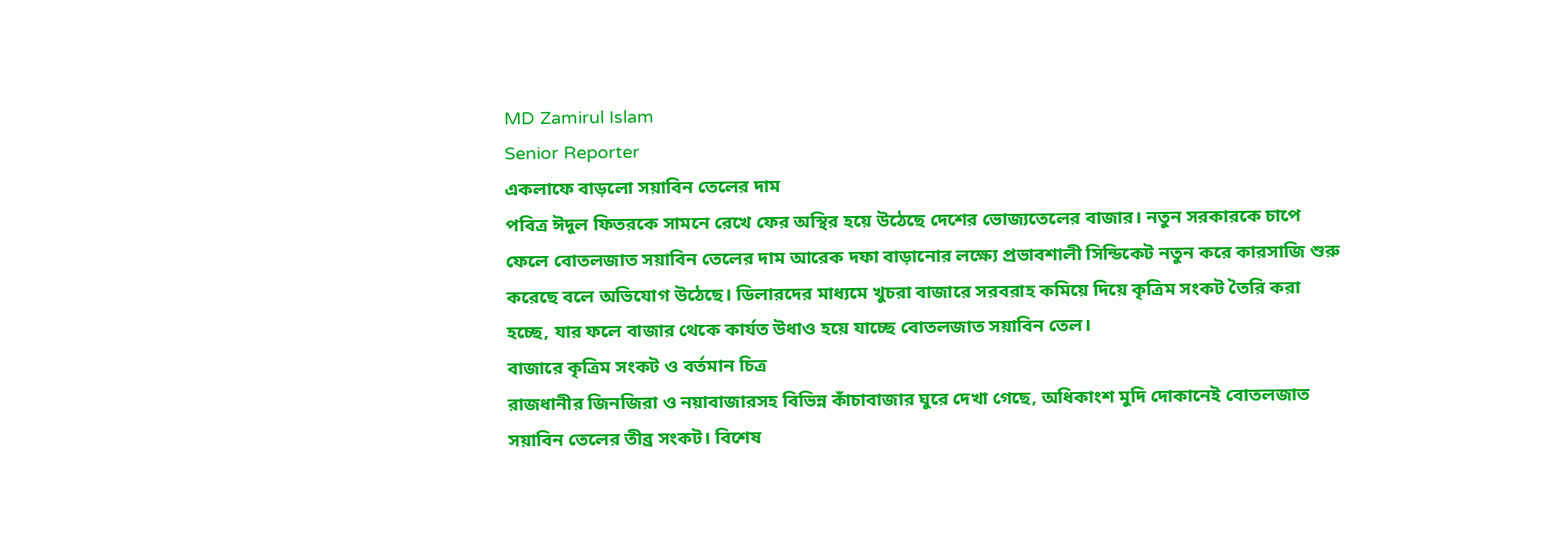MD Zamirul Islam
Senior Reporter
একলাফে বাড়লো সয়াবিন তেলের দাম
পবিত্র ঈদুল ফিতরকে সামনে রেখে ফের অস্থির হয়ে উঠেছে দেশের ভোজ্যতেলের বাজার। নতুন সরকারকে চাপে ফেলে বোতলজাত সয়াবিন তেলের দাম আরেক দফা বাড়ানোর লক্ষ্যে প্রভাবশালী সিন্ডিকেট নতুন করে কারসাজি শুরু করেছে বলে অভিযোগ উঠেছে। ডিলারদের মাধ্যমে খুচরা বাজারে সরবরাহ কমিয়ে দিয়ে কৃত্রিম সংকট তৈরি করা হচ্ছে, যার ফলে বাজার থেকে কার্যত উধাও হয়ে যাচ্ছে বোতলজাত সয়াবিন তেল।
বাজারে কৃত্রিম সংকট ও বর্তমান চিত্র
রাজধানীর জিনজিরা ও নয়াবাজারসহ বিভিন্ন কাঁচাবাজার ঘুরে দেখা গেছে, অধিকাংশ মুদি দোকানেই বোতলজাত সয়াবিন তেলের তীব্র সংকট। বিশেষ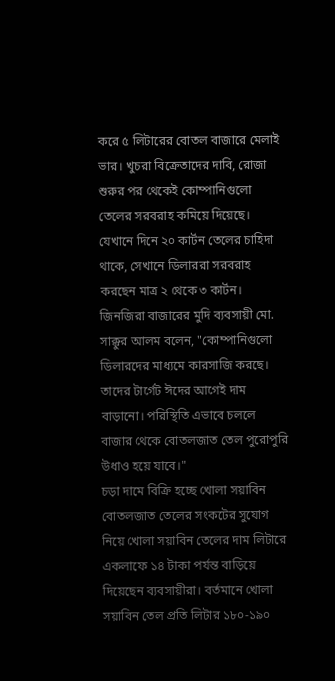করে ৫ লিটারের বোতল বাজারে মেলাই ভার। খুচরা বিক্রেতাদের দাবি, রোজা শুরুর পর থেকেই কোম্পানিগুলো তেলের সরবরাহ কমিয়ে দিয়েছে। যেখানে দিনে ২০ কার্টন তেলের চাহিদা থাকে, সেখানে ডিলাররা সরবরাহ করছেন মাত্র ২ থেকে ৩ কার্টন।
জিনজিরা বাজারের মুদি ব্যবসায়ী মো. সাক্কুর আলম বলেন, "কোম্পানিগুলো ডিলারদের মাধ্যমে কারসাজি করছে। তাদের টার্গেট ঈদের আগেই দাম বাড়ানো। পরিস্থিতি এভাবে চললে বাজার থেকে বোতলজাত তেল পুরোপুরি উধাও হয়ে যাবে।"
চড়া দামে বিক্রি হচ্ছে খোলা সয়াবিন
বোতলজাত তেলের সংকটের সুযোগ নিয়ে খোলা সয়াবিন তেলের দাম লিটারে একলাফে ১৪ টাকা পর্যন্ত বাড়িয়ে দিয়েছেন ব্যবসায়ীরা। বর্তমানে খোলা সয়াবিন তেল প্রতি লিটার ১৮০-১৯০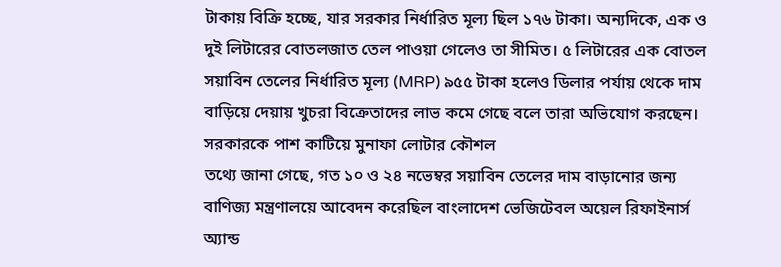টাকায় বিক্রি হচ্ছে, যার সরকার নির্ধারিত মূল্য ছিল ১৭৬ টাকা। অন্যদিকে, এক ও দুই লিটারের বোতলজাত তেল পাওয়া গেলেও তা সীমিত। ৫ লিটারের এক বোতল সয়াবিন তেলের নির্ধারিত মূল্য (MRP) ৯৫৫ টাকা হলেও ডিলার পর্যায় থেকে দাম বাড়িয়ে দেয়ায় খুচরা বিক্রেতাদের লাভ কমে গেছে বলে তারা অভিযোগ করছেন।
সরকারকে পাশ কাটিয়ে মুনাফা লোটার কৌশল
তথ্যে জানা গেছে, গত ১০ ও ২৪ নভেম্বর সয়াবিন তেলের দাম বাড়ানোর জন্য বাণিজ্য মন্ত্রণালয়ে আবেদন করেছিল বাংলাদেশ ভেজিটেবল অয়েল রিফাইনার্স অ্যান্ড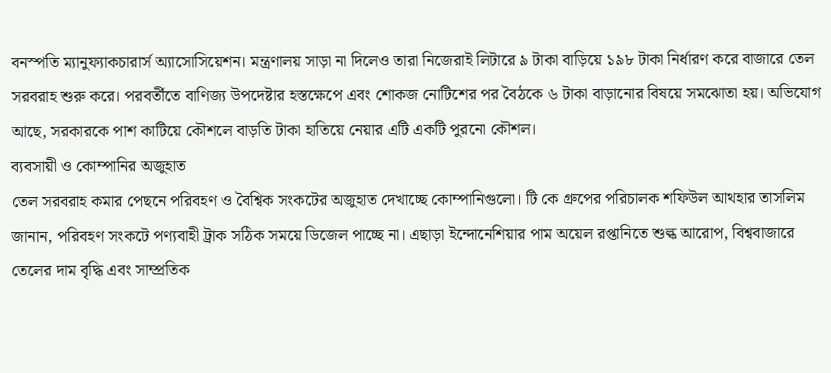বনস্পতি ম্যানুফ্যাকচারার্স অ্যাসোসিয়েশন। মন্ত্রণালয় সাড়া না দিলেও তারা নিজেরাই লিটারে ৯ টাকা বাড়িয়ে ১৯৮ টাকা নির্ধারণ করে বাজারে তেল সরবরাহ শুরু করে। পরবর্তীতে বাণিজ্য উপদেষ্টার হস্তক্ষেপে এবং শোকজ নোটিশের পর বৈঠকে ৬ টাকা বাড়ানোর বিষয়ে সমঝোতা হয়। অভিযোগ আছে, সরকারকে পাশ কাটিয়ে কৌশলে বাড়তি টাকা হাতিয়ে নেয়ার এটি একটি পুরনো কৌশল।
ব্যবসায়ী ও কোম্পানির অজুহাত
তেল সরবরাহ কমার পেছনে পরিবহণ ও বৈশ্বিক সংকটের অজুহাত দেখাচ্ছে কোম্পানিগুলো। টি কে গ্রুপের পরিচালক শফিউল আথহার তাসলিম জানান, পরিবহণ সংকটে পণ্যবাহী ট্রাক সঠিক সময়ে ডিজেল পাচ্ছে না। এছাড়া ইন্দোনেশিয়ার পাম অয়েল রপ্তানিতে শুল্ক আরোপ, বিশ্ববাজারে তেলের দাম বৃদ্ধি এবং সাম্প্রতিক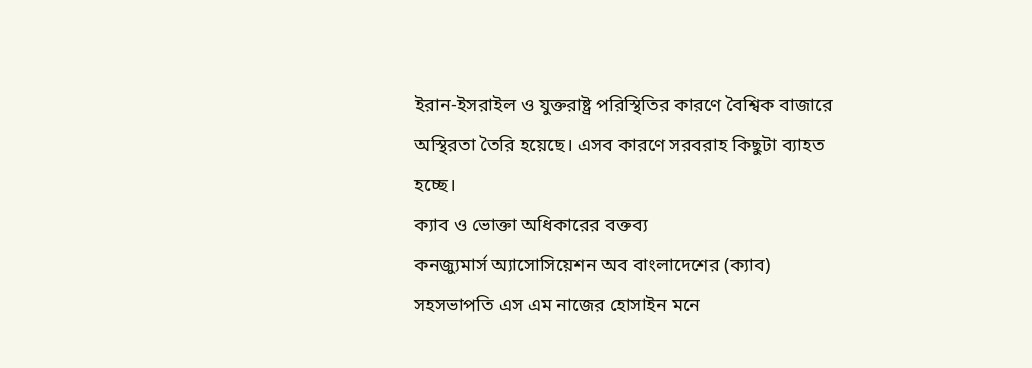ইরান-ইসরাইল ও যুক্তরাষ্ট্র পরিস্থিতির কারণে বৈশ্বিক বাজারে অস্থিরতা তৈরি হয়েছে। এসব কারণে সরবরাহ কিছুটা ব্যাহত হচ্ছে।
ক্যাব ও ভোক্তা অধিকারের বক্তব্য
কনজ্যুমার্স অ্যাসোসিয়েশন অব বাংলাদেশের (ক্যাব) সহসভাপতি এস এম নাজের হোসাইন মনে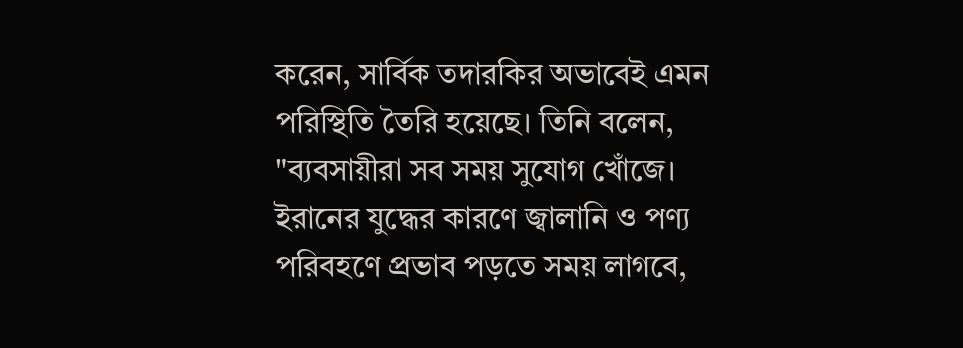করেন, সার্বিক তদারকির অভাবেই এমন পরিস্থিতি তৈরি হয়েছে। তিনি বলেন, "ব্যবসায়ীরা সব সময় সুযোগ খোঁজে। ইরানের যুদ্ধের কারণে জ্বালানি ও পণ্য পরিবহণে প্রভাব পড়তে সময় লাগবে,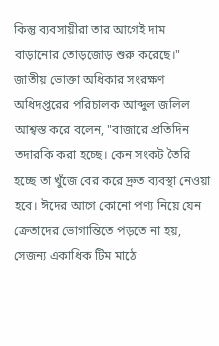কিন্তু ব্যবসায়ীরা তার আগেই দাম বাড়ানোর তোড়জোড় শুরু করেছে।"
জাতীয় ভোক্তা অধিকার সংরক্ষণ অধিদপ্তরের পরিচালক আব্দুল জলিল আশ্বস্ত করে বলেন, "বাজারে প্রতিদিন তদারকি করা হচ্ছে। কেন সংকট তৈরি হচ্ছে তা খুঁজে বের করে দ্রুত ব্যবস্থা নেওয়া হবে। ঈদের আগে কোনো পণ্য নিয়ে যেন ক্রেতাদের ভোগান্তিতে পড়তে না হয়, সেজন্য একাধিক টিম মাঠে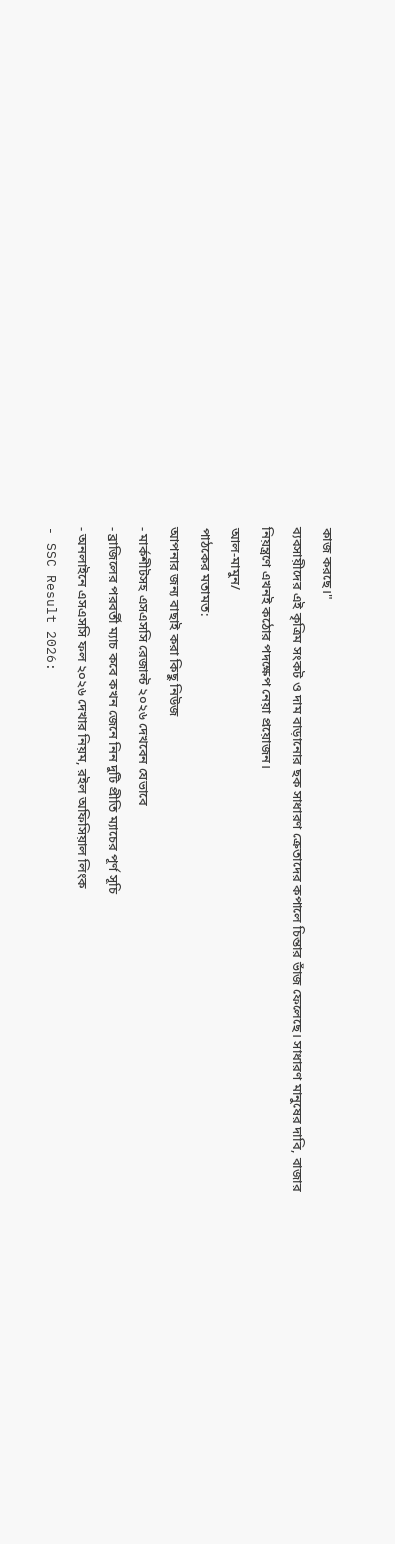কাজ করছে।"
ব্যবসায়ীদের এই কৃত্রিম সংকট ও দাম বাড়ানোর ছক সাধারণ ক্রেতাদের কপালে চিন্তার ভাঁজ ফেলেছে। সাধারণ মানুষের দাবি, বাজার নিয়ন্ত্রণে এখনই কঠোর পদক্ষেপ নেয়া প্রয়োজন।
আল-মামুন/
পাঠকের মতামত:
আপনার জন্য বাছাই করা কিছু নিউজ
- মার্কশীটসহ এসএসসি রেজাল্ট ২০২৬ দেখবেন যেভাবে
- ব্রাজিলের পরবর্তী ম্যাচ কবে কখন জেনে নিন দুটি প্রীতি ম্যাচের পূর্ণ সূচি
- অনলাইনে এসএসসি ফল ২০২৬ দেখার নিয়ম, রইল অফিসিয়াল লিংক
- SSC Result 2026: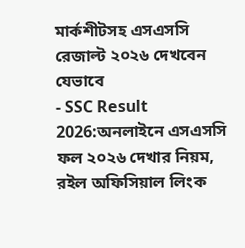মার্কশীটসহ এসএসসি রেজাল্ট ২০২৬ দেখবেন যেভাবে
- SSC Result 2026:অনলাইনে এসএসসি ফল ২০২৬ দেখার নিয়ম, রইল অফিসিয়াল লিংক